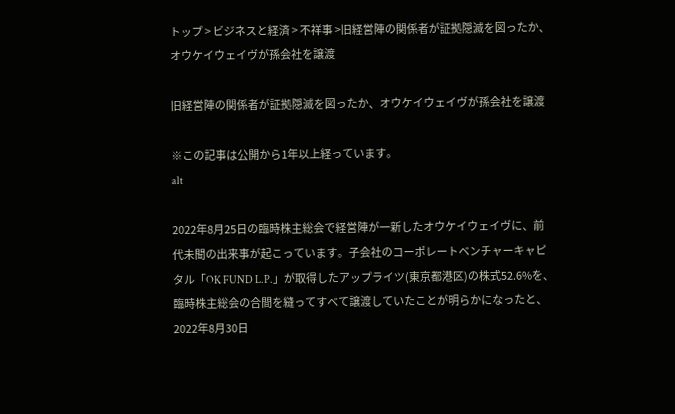トップ > ビジネスと経済 > 不祥事 >旧経営陣の関係者が証拠隠滅を図ったか、オウケイウェイヴが孫会社を譲渡

旧経営陣の関係者が証拠隠滅を図ったか、オウケイウェイヴが孫会社を譲渡

※この記事は公開から1年以上経っています。
alt

2022年8月25日の臨時株主総会で経営陣が一新したオウケイウェイヴに、前代未聞の出来事が起こっています。子会社のコーポレートベンチャーキャピタル「OK FUND L.P.」が取得したアップライツ(東京都港区)の株式52.6%を、臨時株主総会の合間を縫ってすべて譲渡していたことが明らかになったと、2022年8月30日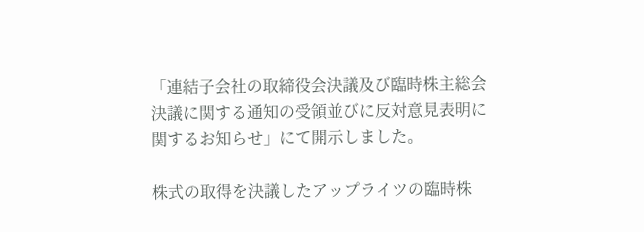「連結子会社の取締役会決議及び臨時株主総会決議に関する通知の受領並びに反対意見表明に関するお知らせ」にて開示しました。

株式の取得を決議したアップライツの臨時株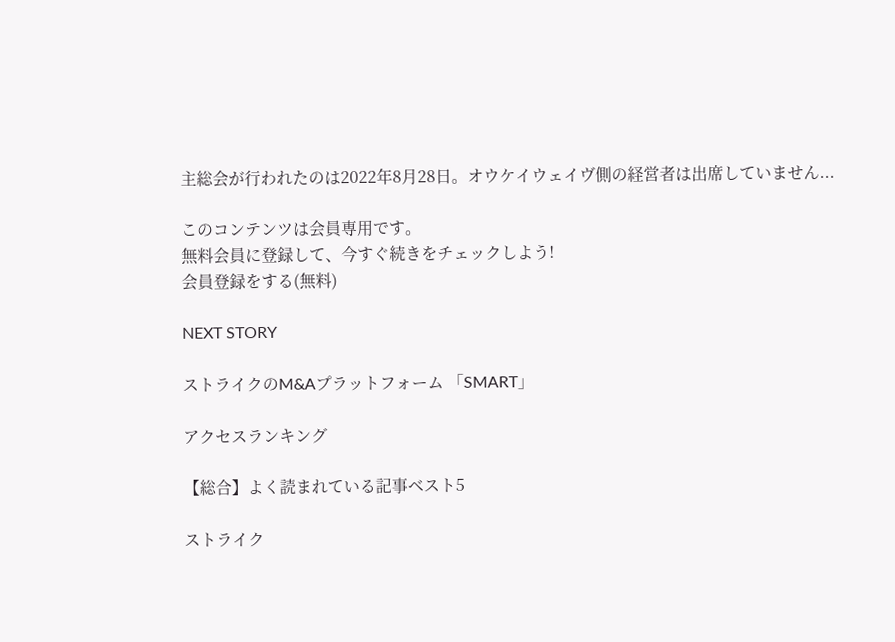主総会が行われたのは2022年8月28日。オウケイウェイヴ側の経営者は出席していません...

このコンテンツは会員専用です。
無料会員に登録して、今すぐ続きをチェックしよう!
会員登録をする(無料)

NEXT STORY

ストライクのM&Aプラットフォーム 「SMART」

アクセスランキング

【総合】よく読まれている記事ベスト5

ストライク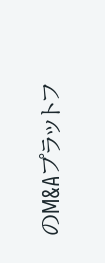のM&Aプラットフ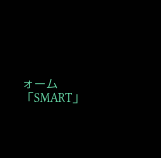ォーム 「SMART」